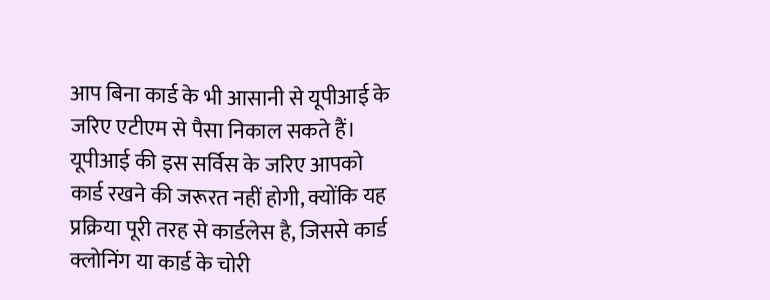आप बिना कार्ड के भी आसानी से यूपीआई के जरिए एटीएम से पैसा निकाल सकते हैं। यूपीआई की इस सर्विस के जरिए आपको कार्ड रखने की जरूरत नहीं होगी, क्योंकि यह प्रक्रिया पूरी तरह से कार्डलेस है, जिससे कार्ड क्लोनिंग या कार्ड के चोरी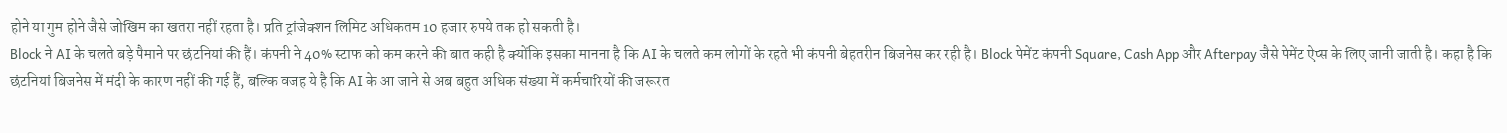होने या गुम होने जैसे जोखिम का खतरा नहीं रहता है। प्रति ट्रांजेक्शन लिमिट अधिकतम 10 हजार रुपये तक हो सकती है।
Block ने AI के चलते बड़े पैमाने पर छंटनियां की हैं। कंपनी ने 40% स्टाफ को कम करने की बात कही है क्योंकि इसका मानना है कि AI के चलते कम लोगों के रहते भी कंपनी बेहतरीन बिजनेस कर रही है। Block पेमेंट कंपनी Square, Cash App और Afterpay जैसे पेमेंट ऐप्स के लिए जानी जाती है। कहा है कि छंटनियां बिजनेस में मंदी के कारण नहीं की गई हैं, बल्कि वजह ये है कि AI के आ जाने से अब बहुत अधिक संख्या में कर्मचारियों की जरूरत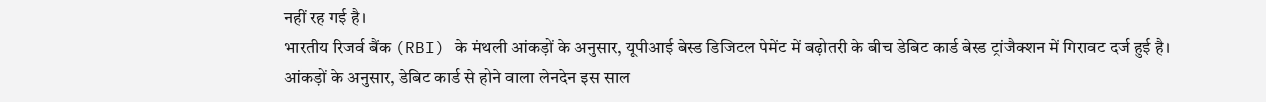नहीं रह गई है।
भारतीय रिजर्व बैंक (RBI) के मंथली आंकड़ों के अनुसार, यूपीआई बेस्ड डिजिटल पेमेंट में बढ़ोतरी के बीच डेबिट कार्ड बेस्ड ट्रांजैक्शन में गिरावट दर्ज हुई है। आंकड़ों के अनुसार, डेबिट कार्ड से होने वाला लेनदेन इस साल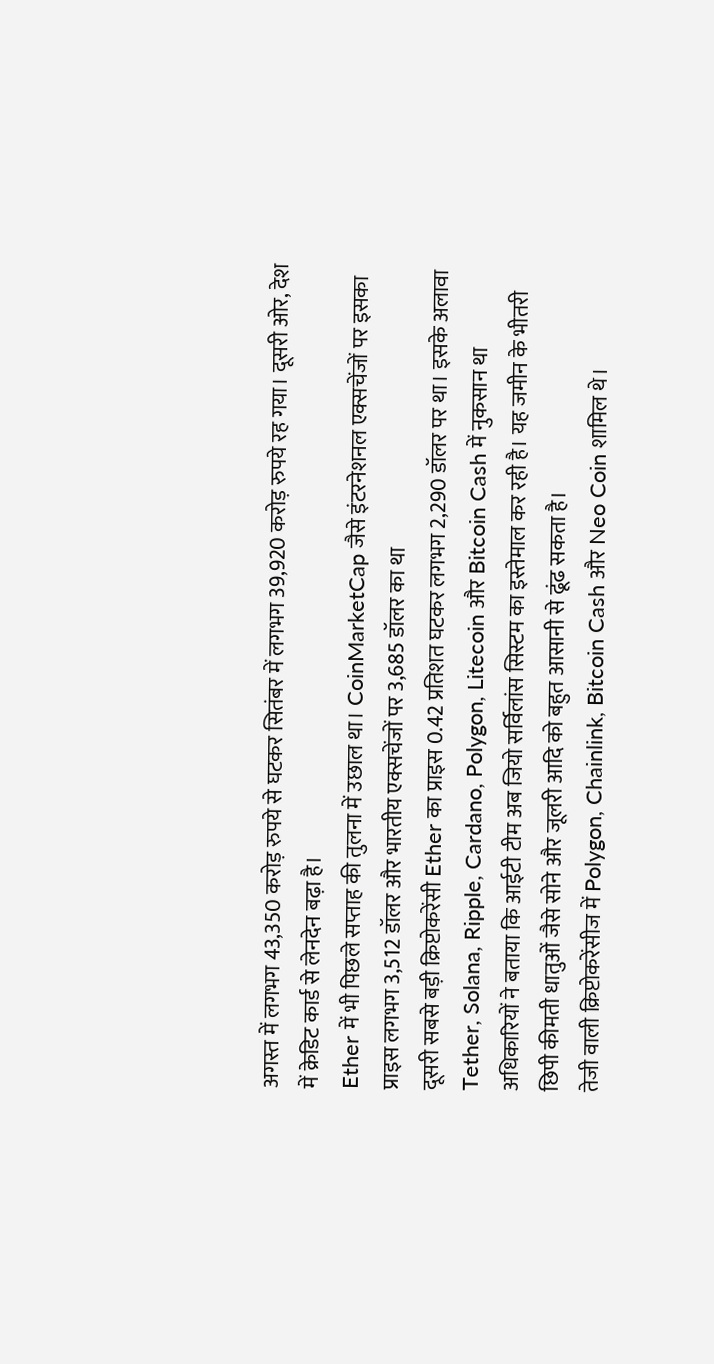अगस्त में लगभग 43,350 करोड़ रुपये से घटकर सितंबर में लगभग 39,920 करोड़ रुपये रह गया। दूसरी ओर, देश में क्रेडिट कार्ड से लेनदेन बढ़ा है।
Ether में भी पिछले सप्ताह की तुलना में उछाल था। CoinMarketCap जैसे इंटरनेशनल एक्सचेंजों पर इसका प्राइस लगभग 3,512 डॉलर और भारतीय एक्सचेंजों पर 3,685 डॉलर का था
दूसरी सबसे बड़ी क्रिप्टोकरेंसी Ether का प्राइस 0.42 प्रतिशत घटकर लगभग 2,290 डॉलर पर था। इसके अलावा Tether, Solana, Ripple, Cardano, Polygon, Litecoin और Bitcoin Cash में नुकसान था
अधिकारियों ने बताया कि आईटी टीम अब जियो सर्विलांस सिस्टम का इस्तेमाल कर रही है। यह जमीन के भीतरी छिपी कीमती धातुओं जैसे सोने और जूलरी आदि को बहुत आसानी से ढूंढ सकता है।
तेजी वाली क्रिप्टोकरेंसीज में Polygon, Chainlink, Bitcoin Cash और Neo Coin शामिल थे।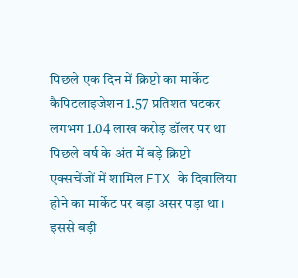पिछले एक दिन में क्रिप्टो का मार्केट कैपिटलाइजेशन 1.57 प्रतिशत घटकर लगभग 1.04 लाख करोड़ डॉलर पर था
पिछले वर्ष के अंत में बड़े क्रिप्टो एक्सचेंजों में शामिल FTX के दिवालिया होने का मार्केट पर बड़ा असर पड़ा था। इससे बड़ी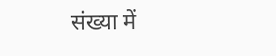संख्या में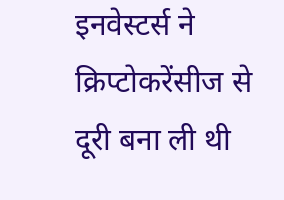इनवेस्टर्स ने क्रिप्टोकरेंसीज से दूरी बना ली थी